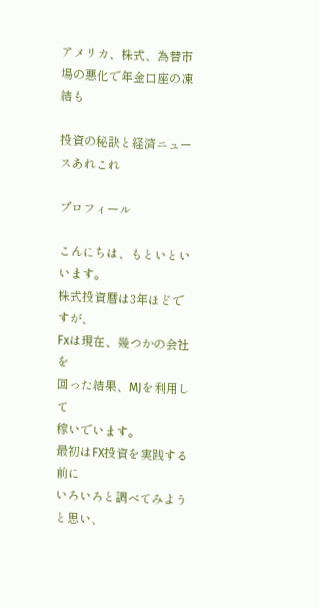アメリカ、株式、為替市場の悪化で年金口座の凍結も

投資の秘訣と経済ニュースあれこれ

プロフィール

こんにちは、もといといいます。
株式投資暦は3年ほどですが、
Fxは現在、幾つかの会社を
回った結果、MJを利用して
稼いでいます。
最初はFX投資を実践する前に
いろいろと調べてみようと思い、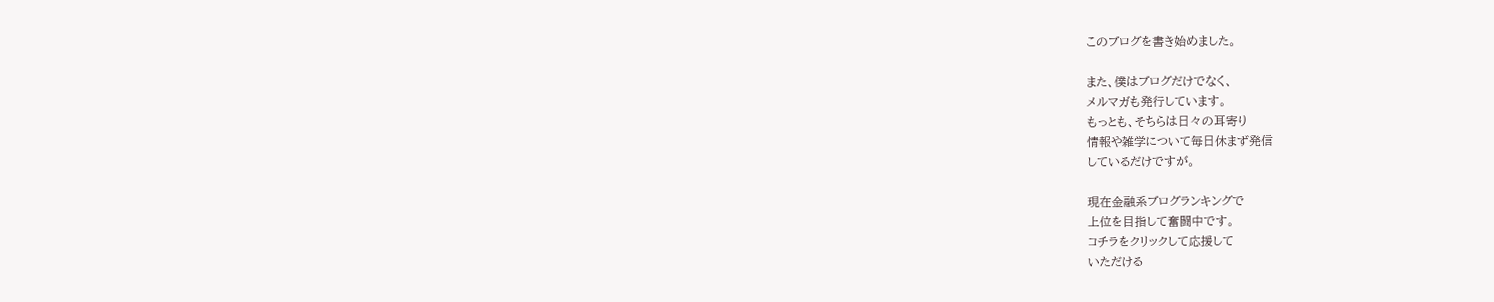このブログを書き始めました。

また、僕はブログだけでなく、
メルマガも発行しています。
もっとも、そちらは日々の耳寄り
情報や雑学について毎日休まず発信
しているだけですが。

現在金融系ブログランキングで
上位を目指して奮闘中です。
コチラをクリックして応援して
いただける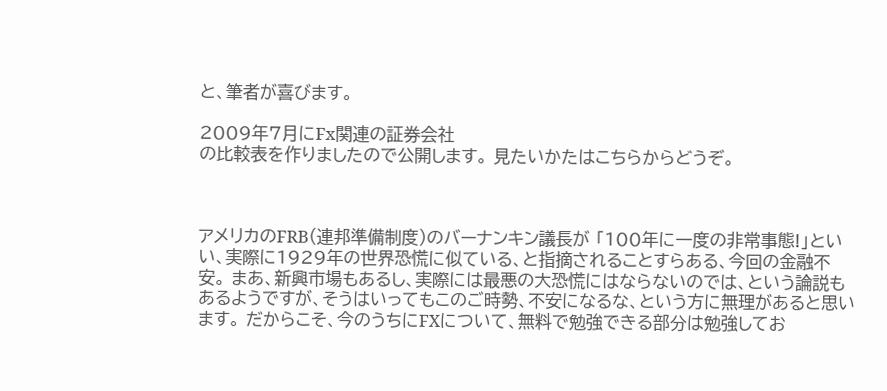と、筆者が喜びます。

2009年7月にFx関連の証券会社
の比較表を作りましたので公開します。 見たいかたはこちらからどうぞ。



アメリカのFRB(連邦準備制度)のバーナンキン議長が 「100年に一度の非常事態!」といい、実際に1929年の世界恐慌に似ている、と指摘されることすらある、今回の金融不安。 まあ、新興市場もあるし、実際には最悪の大恐慌にはならないのでは、という論説もあるようですが、そうはいってもこのご時勢、不安になるな、という方に無理があると思います。 だからこそ、今のうちにFXについて、無料で勉強できる部分は勉強してお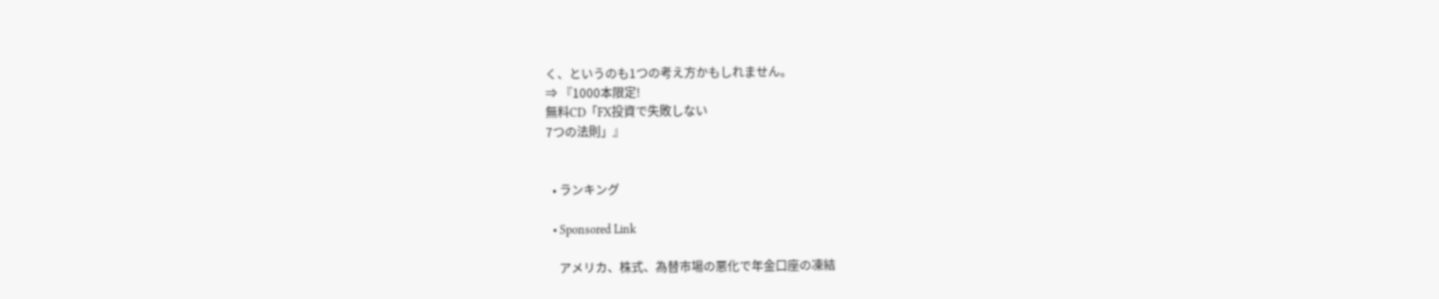く、というのも1つの考え方かもしれません。
⇒ 『1000本限定!
無料CD「FX投資で失敗しない
7つの法則」』


  • ランキング

  • Sponsored Link

    アメリカ、株式、為替市場の悪化で年金口座の凍結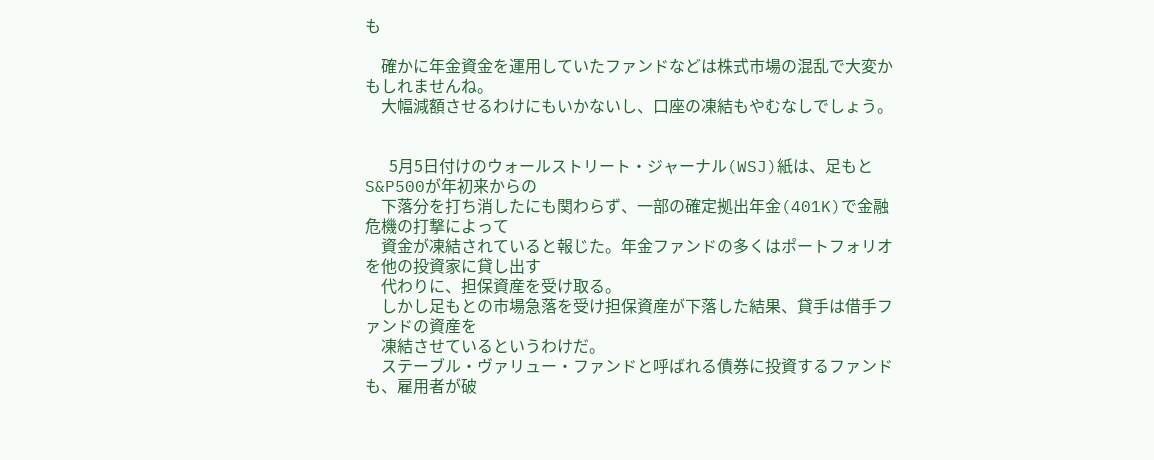も

    確かに年金資金を運用していたファンドなどは株式市場の混乱で大変かもしれませんね。
    大幅減額させるわけにもいかないし、口座の凍結もやむなしでしょう。


      5月5日付けのウォールストリート・ジャーナル(WSJ)紙は、足もとS&P500が年初来からの
    下落分を打ち消したにも関わらず、一部の確定拠出年金(401K)で金融危機の打撃によって
    資金が凍結されていると報じた。年金ファンドの多くはポートフォリオを他の投資家に貸し出す
    代わりに、担保資産を受け取る。
    しかし足もとの市場急落を受け担保資産が下落した結果、貸手は借手ファンドの資産を
    凍結させているというわけだ。
    ステーブル・ヴァリュー・ファンドと呼ばれる債券に投資するファンドも、雇用者が破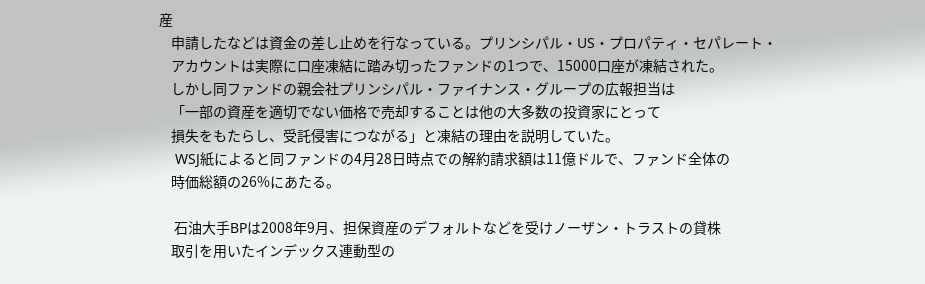産
    申請したなどは資金の差し止めを行なっている。プリンシパル・US・プロパティ・セパレート・
    アカウントは実際に口座凍結に踏み切ったファンドの1つで、15000口座が凍結された。
    しかし同ファンドの親会社プリンシパル・ファイナンス・グループの広報担当は
    「一部の資産を適切でない価格で売却することは他の大多数の投資家にとって
    損失をもたらし、受託侵害につながる」と凍結の理由を説明していた。
    WSJ紙によると同ファンドの4月28日時点での解約請求額は11億ドルで、ファンド全体の
    時価総額の26%にあたる。

     石油大手BPは2008年9月、担保資産のデフォルトなどを受けノーザン・トラストの貸株
    取引を用いたインデックス連動型の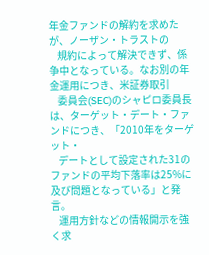年金ファンドの解約を求めたが、ノーザン・トラストの
    規約によって解決できず、係争中となっている。なお別の年金運用につき、米証券取引
    委員会(SEC)のシャピロ委員長は、ターゲット・デート・ファンドにつき、「2010年をターゲット・
    デートとして設定された31のファンドの平均下落率は25%に及び問題となっている」と発言。
    運用方針などの情報開示を強く求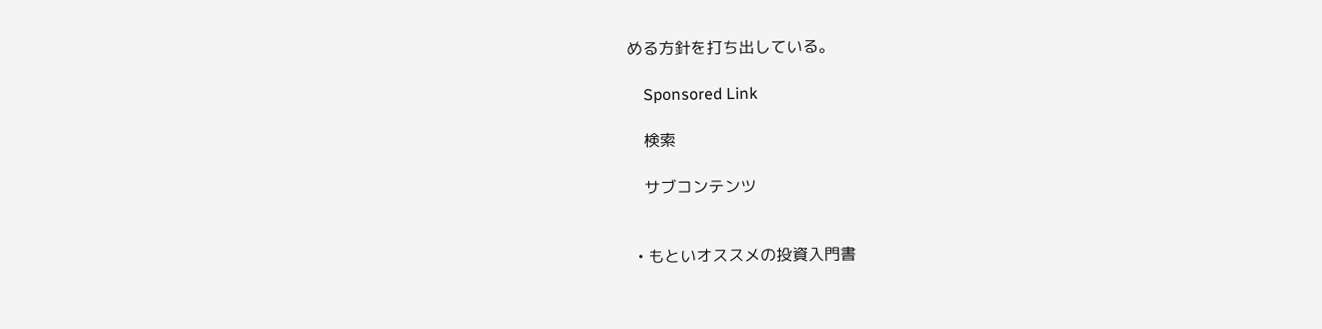める方針を打ち出している。

    Sponsored Link

    検索

    サブコンテンツ


  • もといオススメの投資入門書